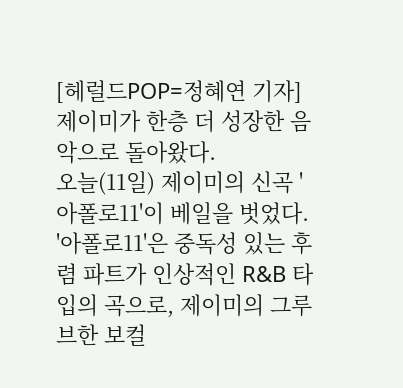[헤럴드POP=정혜연 기자]제이미가 한층 더 성장한 음악으로 돌아왔다.
오늘(11일) 제이미의 신곡 '아폴로11'이 베일을 벗었다.
'아폴로11'은 중독성 있는 후렴 파트가 인상적인 R&B 타입의 곡으로, 제이미의 그루브한 보컬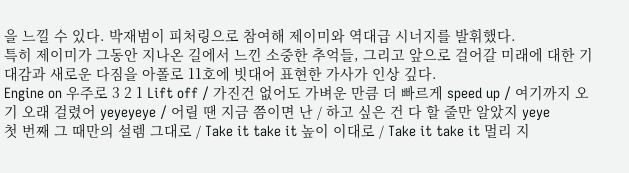을 느낄 수 있다. 박재범이 피처링으로 참여해 제이미와 역대급 시너지를 발휘했다.
특히 제이미가 그동안 지나온 길에서 느낀 소중한 추억들, 그리고 앞으로 걸어갈 미래에 대한 기대감과 새로운 다짐을 아폴로 11호에 빗대어 표현한 가사가 인상 깊다.
Engine on 우주로 3 2 1 Lift off / 가진건 없어도 가벼운 만큼 더 빠르게 speed up / 여기까지 오기 오래 걸렸어 yeyeyeye / 어릴 땐 지금 쯤이면 난 / 하고 싶은 건 다 할 줄만 알았지 yeye
첫 번째 그 때만의 설렘 그대로 / Take it take it 높이 이대로 / Take it take it 멀리 지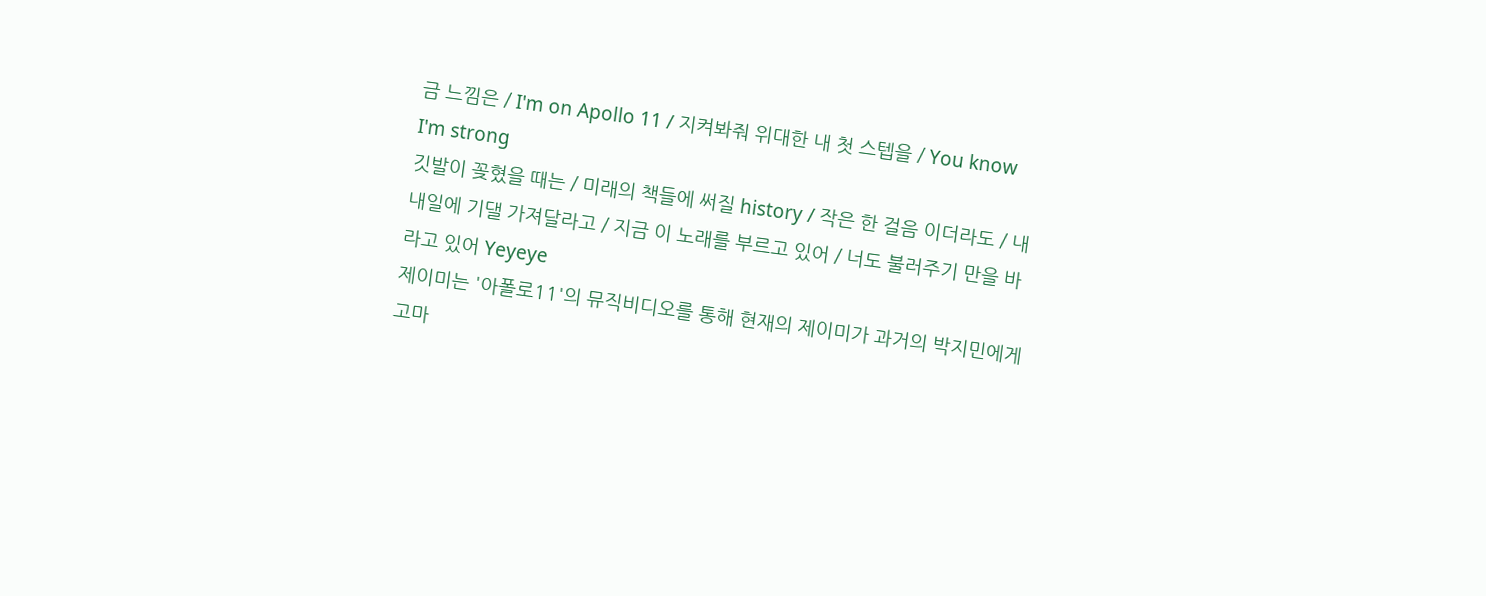금 느낌은 / I'm on Apollo 11 / 지켜봐줘 위대한 내 첫 스텝을 / You know I'm strong
깃발이 꽂혔을 때는 / 미래의 책들에 써질 history / 작은 한 걸음 이더라도 / 내 내일에 기댈 가져달라고 / 지금 이 노래를 부르고 있어 / 너도 불러주기 만을 바라고 있어 Yeyeye
제이미는 '아폴로11'의 뮤직비디오를 통해 현재의 제이미가 과거의 박지민에게 고마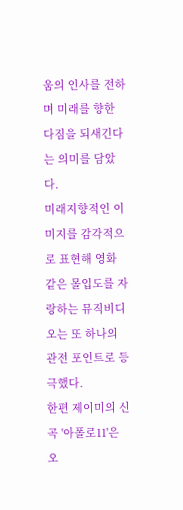움의 인사를 전하며 미래를 향한 다짐을 되새긴다는 의미를 담았다.
미래지향적인 이미지를 감각적으로 표현해 영화 같은 몰입도를 자랑하는 뮤직비디오는 또 하나의 관전 포인트로 등극했다.
한편 제이미의 신곡 '아폴로11'은 오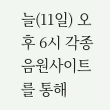늘(11일) 오후 6시 각종 음원사이트를 통해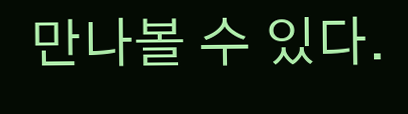만나볼 수 있다.